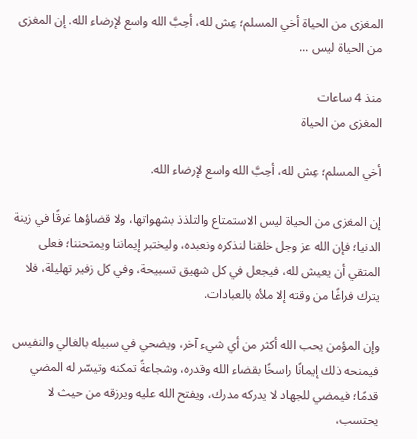المغزى من الحياة أخي المسلم؛ عِش لله، أحِبَّ الله واسع لإرضاء الله. إن المغزى من الحياة ليس ...

منذ 4 ساعات
المغزى من الحياة

أخي المسلم؛ عِش لله، أحِبَّ الله واسع لإرضاء الله.

إن المغزى من الحياة ليس الاستمتاع والتلذذ بشهواتها، ولا قضاؤها غرقًا في زينة الدنيا؛ فإن الله عز وجل خلقنا لنذكره ونعبده، وليختبر إيماننا ويمتحننا؛ فعلى المتقي أن يعيش لله، فيجعل في كل شهيق تسبيحة، وفي كل زفير تهليلة، فلا يترك فراغًا من وقته إلا ملأه بالعبادات.

وإن المؤمن يحب الله أكثر من أي شيء آخر، ويضحي في سبيله بالغالي والنفيس فيمنحه ذلك إيمانًا راسخًا بقضاء الله وقدره، وشجاعةً تمكنه وتيسّر له المضي قدمًا؛ فيمضي للجهاد لا يدركه مدرك، ويفتح الله عليه ويرزقه من حيث لا يحتسب،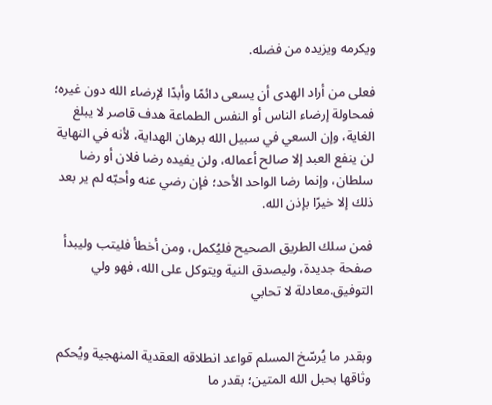ويكرمه ويزيده من فضله.

فعلى من أراد الهدى أن يسعى دائمًا وأبدًا لإرضاء الله دون غيره؛ فمحاولة إرضاء الناس أو النفس الطماعة هدف قاصر لا يبلغ الغاية، وإن السعي في سبيل الله برهان الهداية، لأنه في النهاية لن ينفع العبد إلا صالح أعماله، ولن يفيده رضا فلان أو رضا سلطان، وإنما رضا الواحد الأحد؛ فإن رضي عنه وأحبّه لم ير بعد ذلك إلا خيرًا بإذن الله.

فمن سلك الطريق الصحيح فليُكمل، ومن أخطأ فليتب وليبدأ صفحة جديدة، وليصدق النية ويتوكل على الله، فهو ولي التوفيق.معادلة لا تحابي


وبقدر ما يُرسّخ المسلم قواعد انطلاقه العقدية المنهجية ويُحكم وثاقها بحبل الله المتين؛ بقدر ما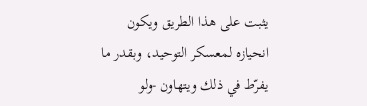يثبت على هذا الطريق ويكون انحيازه لمعسكر التوحيد، وبقدر ما يفرّط في ذلك ويتهاون -ولو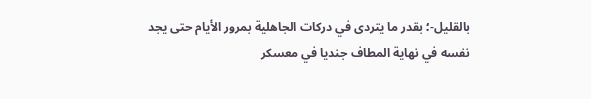بالقليل-؛ بقدر ما يتردى في دركات الجاهلية بمرور الأيام حتى يجد نفسه في نهاية المطاف جنديا في معسكر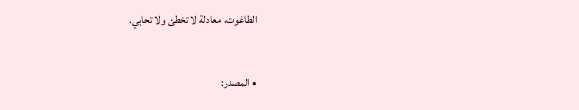الطاغوت، معادلة لا تخطئ ولا تحابي.


• المصدر: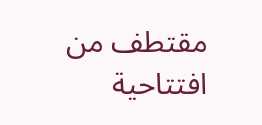مقتطف من افتتاحية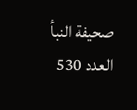صحيفة النبأ العدد 530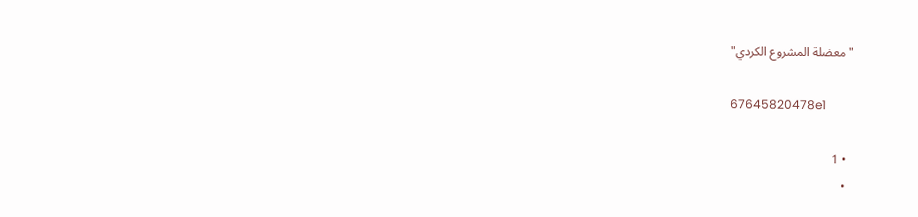"معضلة المشروع الكردي"

67645820478e1

  • 1
  •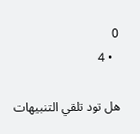0
  • 4

هل تود تلقي التنبيهات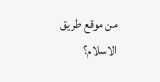من موقع طريق الاسلام؟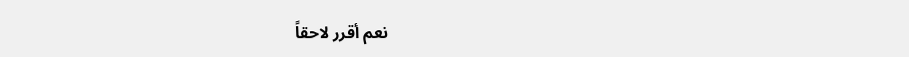نعم أقرر لاحقاً